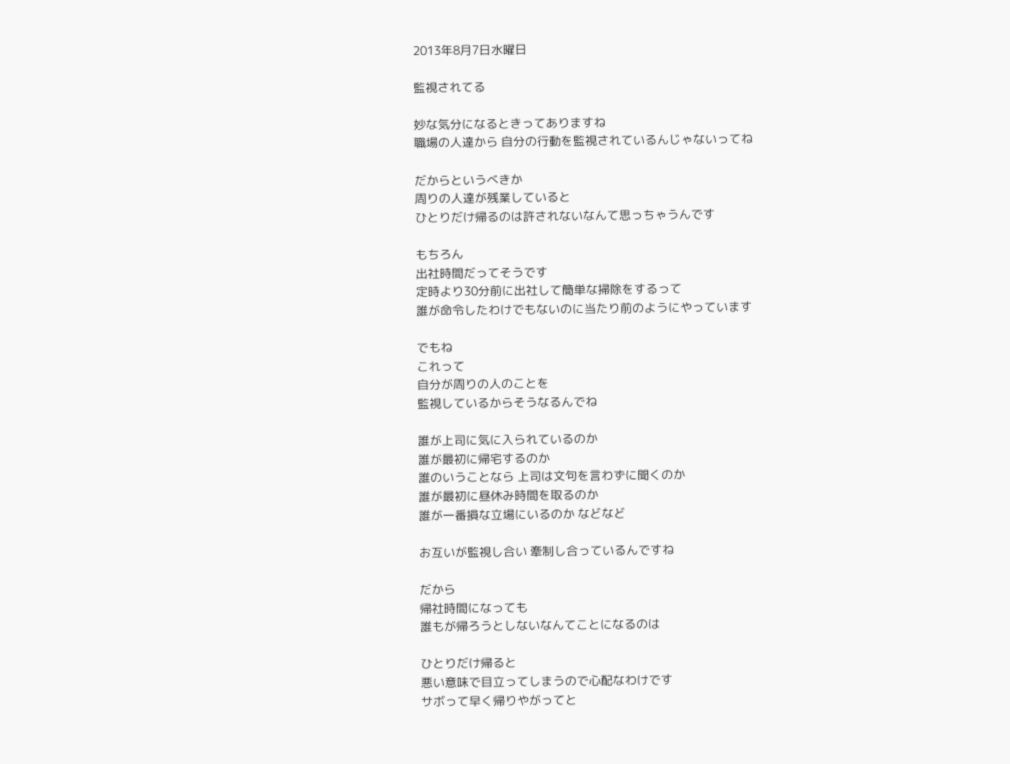2013年8月7日水曜日

監視されてる

妙な気分になるときってありますね
職場の人達から 自分の行動を監視されているんじゃないってね

だからというべきか
周りの人達が残業していると
ひとりだけ帰るのは許されないなんて思っちゃうんです

もちろん
出社時間だってそうです
定時より30分前に出社して簡単な掃除をするって
誰が命令したわけでもないのに当たり前のようにやっています

でもね
これって
自分が周りの人のことを
監視しているからそうなるんでね

誰が上司に気に入られているのか
誰が最初に帰宅するのか
誰のいうことなら 上司は文句を言わずに聞くのか
誰が最初に昼休み時間を取るのか
誰が一番損な立場にいるのか などなど

お互いが監視し合い 牽制し合っているんですね

だから
帰社時間になっても
誰もが帰ろうとしないなんてことになるのは

ひとりだけ帰ると
悪い意味で目立ってしまうので心配なわけです
サボって早く帰りやがってと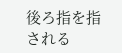後ろ指を指される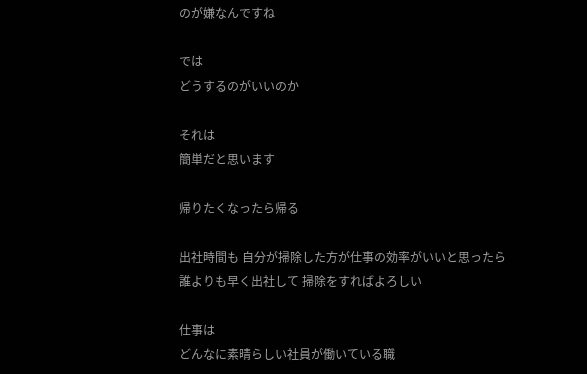のが嫌なんですね

では
どうするのがいいのか

それは
簡単だと思います

帰りたくなったら帰る

出社時間も 自分が掃除した方が仕事の効率がいいと思ったら
誰よりも早く出社して 掃除をすればよろしい

仕事は
どんなに素晴らしい社員が働いている職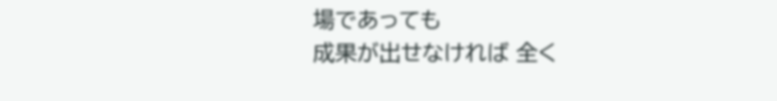場であっても
成果が出せなければ 全く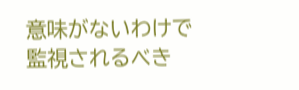意味がないわけで
監視されるべき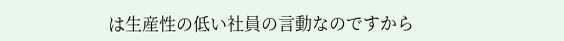は生産性の低い社員の言動なのですから